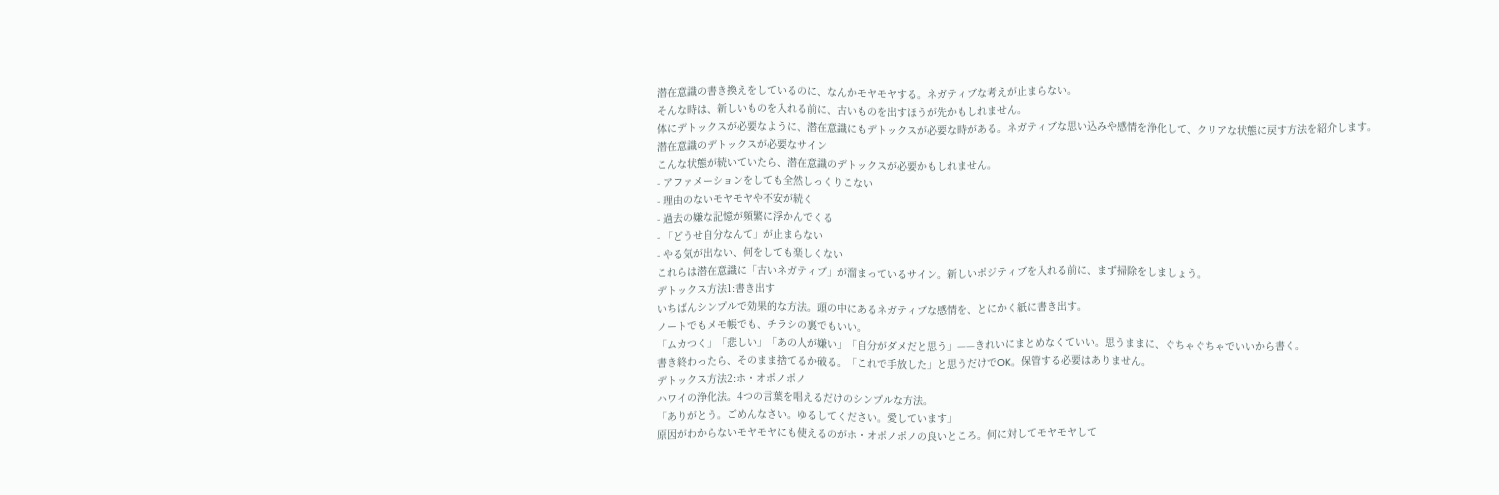潜在意識の書き換えをしているのに、なんかモヤモヤする。ネガティブな考えが止まらない。
そんな時は、新しいものを入れる前に、古いものを出すほうが先かもしれません。
体にデトックスが必要なように、潜在意識にもデトックスが必要な時がある。ネガティブな思い込みや感情を浄化して、クリアな状態に戻す方法を紹介します。
潜在意識のデトックスが必要なサイン
こんな状態が続いていたら、潜在意識のデトックスが必要かもしれません。
- アファメーションをしても全然しっくりこない
- 理由のないモヤモヤや不安が続く
- 過去の嫌な記憶が頻繁に浮かんでくる
- 「どうせ自分なんて」が止まらない
- やる気が出ない、何をしても楽しくない
これらは潜在意識に「古いネガティブ」が溜まっているサイン。新しいポジティブを入れる前に、まず掃除をしましょう。
デトックス方法1:書き出す
いちばんシンプルで効果的な方法。頭の中にあるネガティブな感情を、とにかく紙に書き出す。
ノートでもメモ帳でも、チラシの裏でもいい。
「ムカつく」「悲しい」「あの人が嫌い」「自分がダメだと思う」——きれいにまとめなくていい。思うままに、ぐちゃぐちゃでいいから書く。
書き終わったら、そのまま捨てるか破る。「これで手放した」と思うだけでOK。保管する必要はありません。
デトックス方法2:ホ・オポノポノ
ハワイの浄化法。4つの言葉を唱えるだけのシンプルな方法。
「ありがとう。ごめんなさい。ゆるしてください。愛しています」
原因がわからないモヤモヤにも使えるのがホ・オポノポノの良いところ。何に対してモヤモヤして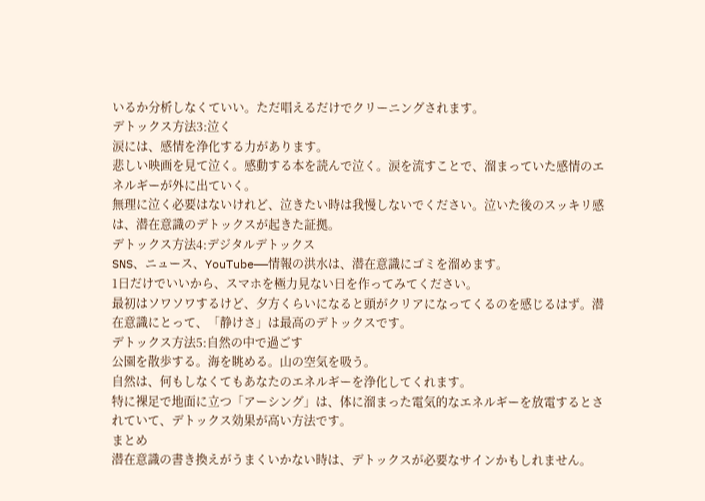いるか分析しなくていい。ただ唱えるだけでクリーニングされます。
デトックス方法3:泣く
涙には、感情を浄化する力があります。
悲しい映画を見て泣く。感動する本を読んで泣く。涙を流すことで、溜まっていた感情のエネルギーが外に出ていく。
無理に泣く必要はないけれど、泣きたい時は我慢しないでください。泣いた後のスッキリ感は、潜在意識のデトックスが起きた証拠。
デトックス方法4:デジタルデトックス
SNS、ニュース、YouTube——情報の洪水は、潜在意識にゴミを溜めます。
1日だけでいいから、スマホを極力見ない日を作ってみてください。
最初はソワソワするけど、夕方くらいになると頭がクリアになってくるのを感じるはず。潜在意識にとって、「静けさ」は最高のデトックスです。
デトックス方法5:自然の中で過ごす
公園を散歩する。海を眺める。山の空気を吸う。
自然は、何もしなくてもあなたのエネルギーを浄化してくれます。
特に裸足で地面に立つ「アーシング」は、体に溜まった電気的なエネルギーを放電するとされていて、デトックス効果が高い方法です。
まとめ
潜在意識の書き換えがうまくいかない時は、デトックスが必要なサインかもしれません。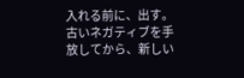入れる前に、出す。古いネガティブを手放してから、新しい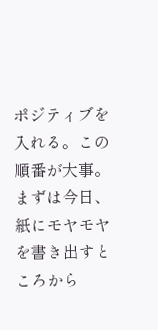ポジティブを入れる。この順番が大事。
まずは今日、紙にモヤモヤを書き出すところから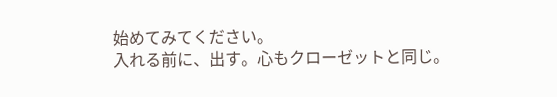始めてみてください。
入れる前に、出す。心もクローゼットと同じ。